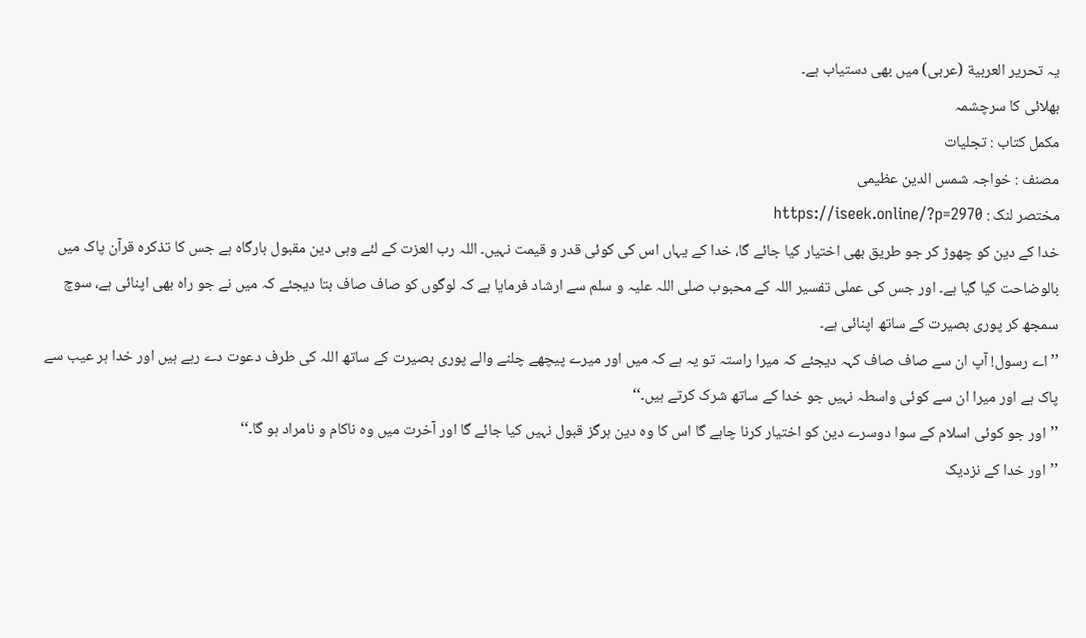یہ تحریر العربية (عربی) میں بھی دستیاب ہے۔
بھلائی کا سرچشمہ
مکمل کتاب : تجلیات
مصنف : خواجہ شمس الدین عظیمی
مختصر لنک : https://iseek.online/?p=2970
خدا کے دین کو چھوڑ کر جو طریق بھی اختیار کیا جائے گا، خدا کے یہاں اس کی کوئی قدر و قیمت نہیں۔ اللہ رب العزت کے لئے وہی دین مقبول بارگاہ ہے جس کا تذکرہ قرآن پاک میں بالوضاحت کیا گیا ہے۔ اور جس کی عملی تفسیر اللہ کے محبوب صلی اللہ علیہ و سلم سے ارشاد فرمایا ہے کہ لوگوں کو صاف صاف بتا دیجئے کہ میں نے جو راہ بھی اپنائی ہے، سوچ سمجھ کر پوری بصیرت کے ساتھ اپنائی ہے۔
’’اے رسول! آپ ان سے صاف صاف کہہ دیجئے کہ میرا راستہ تو یہ ہے کہ میں اور میرے پیچھے چلنے والے پوری بصیرت کے ساتھ اللہ کی طرف دعوت دے رہے ہیں اور خدا ہر عیب سے پاک ہے اور میرا ان سے کوئی واسطہ نہیں جو خدا کے ساتھ شرک کرتے ہیں۔‘‘
’’اور جو کوئی اسلام کے سوا دوسرے دین کو اختیار کرنا چاہے گا اس کا وہ دین ہرگز قبول نہیں کیا جائے گا اور آخرت میں وہ ناکام و نامراد ہو گا۔‘‘
’’اور خدا کے نزدیک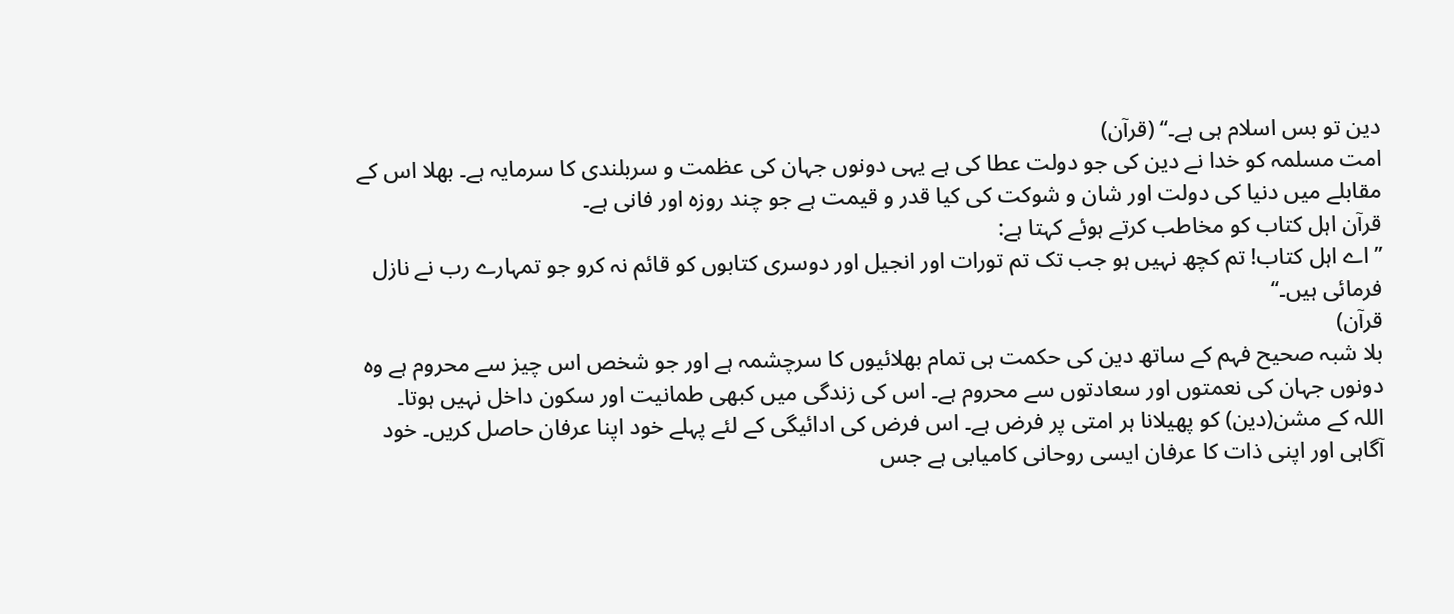دین تو بس اسلام ہی ہے۔‘‘ (قرآن)
امت مسلمہ کو خدا نے دین کی جو دولت عطا کی ہے یہی دونوں جہان کی عظمت و سربلندی کا سرمایہ ہے۔ بھلا اس کے مقابلے میں دنیا کی دولت اور شان و شوکت کی کیا قدر و قیمت ہے جو چند روزہ اور فانی ہے۔
قرآن اہل کتاب کو مخاطب کرتے ہوئے کہتا ہے:
’’اے اہل کتاب! تم کچھ نہیں ہو جب تک تم تورات اور انجیل اور دوسری کتابوں کو قائم نہ کرو جو تمہارے رب نے نازل فرمائی ہیں۔‘‘
قرآن)
بلا شبہ صحیح فہم کے ساتھ دین کی حکمت ہی تمام بھلائیوں کا سرچشمہ ہے اور جو شخص اس چیز سے محروم ہے وہ دونوں جہان کی نعمتوں اور سعادتوں سے محروم ہے۔ اس کی زندگی میں کبھی طمانیت اور سکون داخل نہیں ہوتا۔
اللہ کے مشن(دین) کو پھیلانا ہر امتی پر فرض ہے۔ اس فرض کی ادائیگی کے لئے پہلے خود اپنا عرفان حاصل کریں۔ خود آگاہی اور اپنی ذات کا عرفان ایسی روحانی کامیابی ہے جس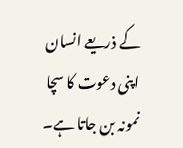کے ذریعے انسان اپنی دعوت کا سچا نمونہ بن جاتا ہے۔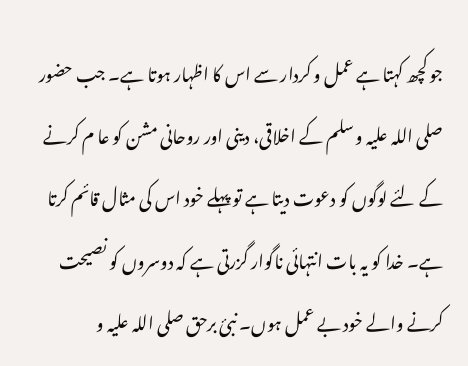جو کچھ کہتا ہے عمل و کردار سے اس کا اظہار ہوتا ہے۔ جب حضور صلی اللہ علیہ و سلم کے اخلاقی، دینی اور روحانی مشن کو عا م کرنے کے لئے لوگوں کو دعوت دیتا ہے تو پہلے خود اس کی مثال قائم کرتا ہے۔ خدا کو یہ بات انتہائی ناگوار گزرتی ہے کہ دوسروں کو نصیحت کرنے والے خود بے عمل ہوں۔ نبئ برحق صلی اللہ علیہ و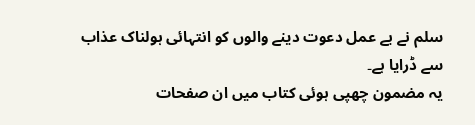سلم نے بے عمل دعوت دینے والوں کو انتہائی ہولناک عذاب سے ڈرایا ہے۔
یہ مضمون چھپی ہوئی کتاب میں ان صفحات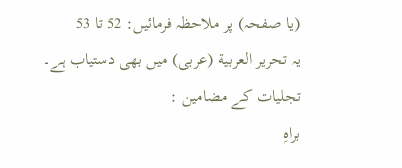(یا صفحہ) پر ملاحظہ فرمائیں: 52 تا 53
یہ تحریر العربية (عربی) میں بھی دستیاب ہے۔
تجلیات کے مضامین :
براہِ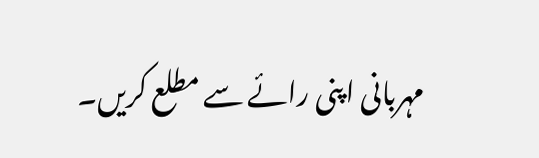مہربانی اپنی رائے سے مطلع کریں۔